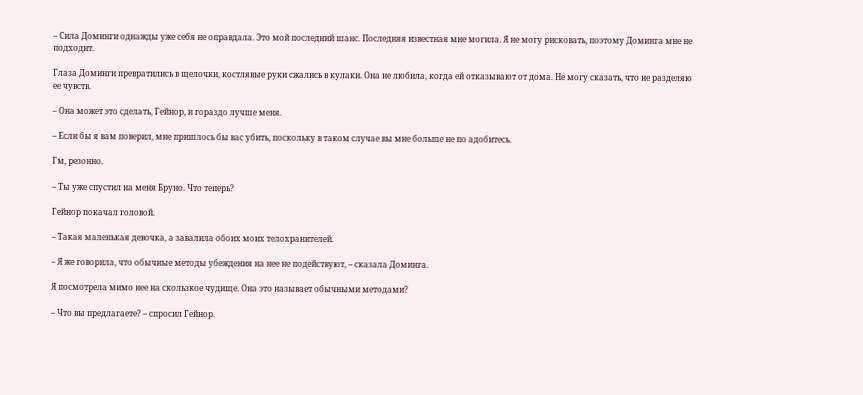– Сила Доминги однажды уже себя не оправдала. Это мой последний шанс. Последняя известная мне могила. Я не могу рисковать, поэтому Доминга мне не подходит.

Глаза Доминги превратились в щелочки, костлявые руки сжались в кулаки. Она не любила, когда ей отказывают от дома. Не могу сказать, что не разделяю ее чувств.

– Она может это сделать, Гейнор, и гораздо лучше меня.

– Если бы я вам поверил, мне пришлось бы вас убить, поскольку в таком случае вы мне больше не по адобитесь.

Гм, резонно.

– Ты уже спустил на меня Бруно. Что теперь?

Гейнор покачал головой.

– Такая маленькая девочка, а завалила обоих моих телохранителей.

– Я же говорила, что обычные методы убеждения на нее не подействуют, – сказала Доминга.

Я посмотрела мимо нее на скользкое чудище. Она это называет обычными методами?

– Что вы предлагаете? – спросил Гейнор.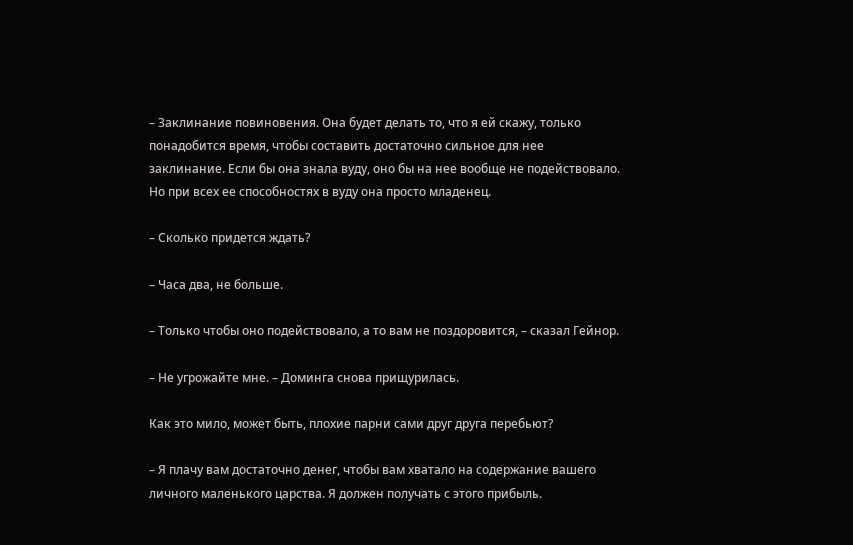– Заклинание повиновения. Она будет делать то, что я ей скажу, только понадобится время, чтобы составить достаточно сильное для нее заклинание. Если бы она знала вуду, оно бы на нее вообще не подействовало. Но при всех ее способностях в вуду она просто младенец.

– Сколько придется ждать?

– Часа два, не больше.

– Только чтобы оно подействовало, а то вам не поздоровится, – сказал Гейнор.

– Не угрожайте мне. – Доминга снова прищурилась.

Как это мило, может быть, плохие парни сами друг друга перебьют?

– Я плачу вам достаточно денег, чтобы вам хватало на содержание вашего личного маленького царства. Я должен получать с этого прибыль.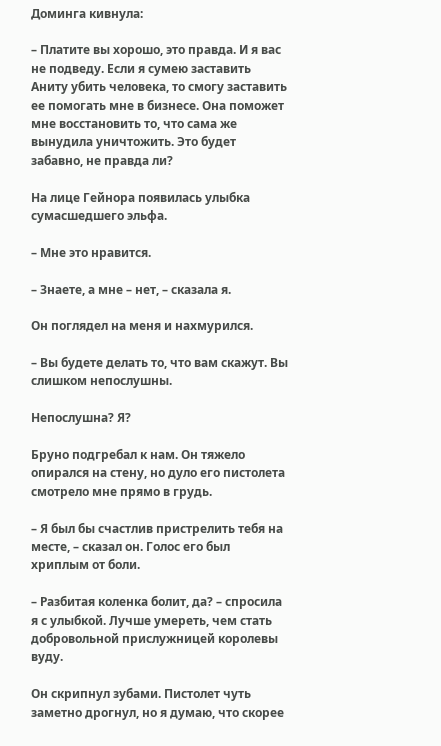Доминга кивнула:

– Платите вы хорошо, это правда. И я вас не подведу. Если я сумею заставить Аниту убить человека, то смогу заставить ее помогать мне в бизнесе. Она поможет мне восстановить то, что сама же вынудила уничтожить. Это будет забавно, не правда ли?

На лице Гейнора появилась улыбка сумасшедшего эльфа.

– Мне это нравится.

– Знаете, а мне – нет, – сказала я.

Он поглядел на меня и нахмурился.

– Вы будете делать то, что вам скажут. Вы слишком непослушны.

Непослушна? Я?

Бруно подгребал к нам. Он тяжело опирался на стену, но дуло его пистолета смотрело мне прямо в грудь.

– Я был бы счастлив пристрелить тебя на месте, – сказал он. Голос его был хриплым от боли.

– Разбитая коленка болит, да? – спросила я с улыбкой. Лучше умереть, чем стать добровольной прислужницей королевы вуду.

Он скрипнул зубами. Пистолет чуть заметно дрогнул, но я думаю, что скорее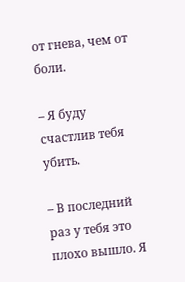от гнева, чем от боли.

– Я буду счастлив тебя убить.

– В последний раз у тебя это плохо вышло. Я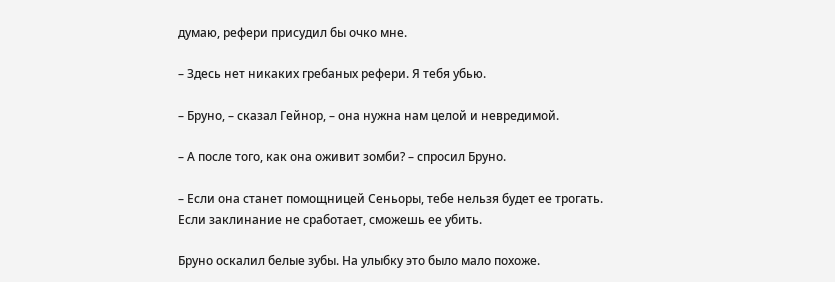думаю, рефери присудил бы очко мне.

– Здесь нет никаких гребаных рефери. Я тебя убью.

– Бруно, – сказал Гейнор, – она нужна нам целой и невредимой.

– А после того, как она оживит зомби? – спросил Бруно.

– Если она станет помощницей Сеньоры, тебе нельзя будет ее трогать. Если заклинание не сработает, сможешь ее убить.

Бруно оскалил белые зубы. На улыбку это было мало похоже.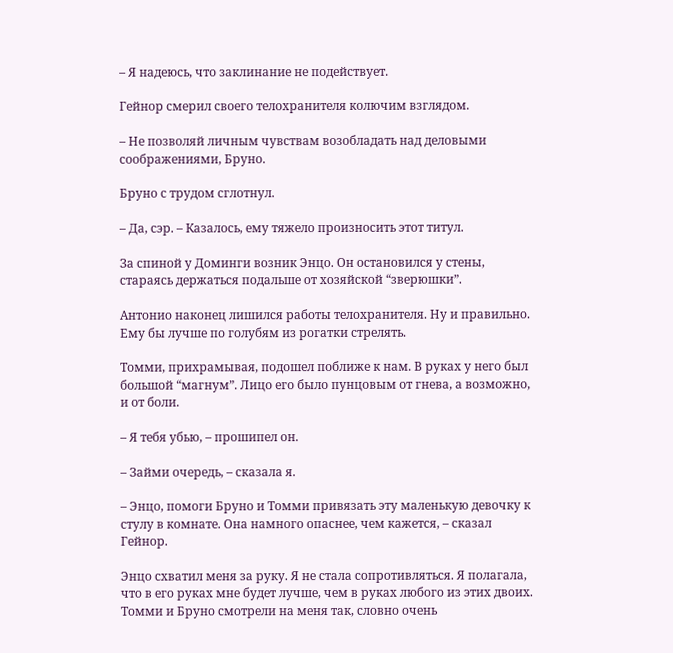– Я надеюсь, что заклинание не подействует.

Гейнор смерил своего телохранителя колючим взглядом.

– Не позволяй личным чувствам возобладать над деловыми соображениями, Бруно.

Бруно с трудом сглотнул.

– Да, сэр. – Казалось, ему тяжело произносить этот титул.

За спиной у Доминги возник Энцо. Он остановился у стены, стараясь держаться подальше от хозяйской “зверюшки”.

Антонио наконец лишился работы телохранителя. Ну и правильно. Ему бы лучше по голубям из рогатки стрелять.

Томми, прихрамывая, подошел поближе к нам. В руках у него был большой “магнум”. Лицо его было пунцовым от гнева, а возможно, и от боли.

– Я тебя убью, – прошипел он.

– Займи очередь, – сказала я.

– Энцо, помоги Бруно и Томми привязать эту маленькую девочку к стулу в комнате. Она намного опаснее, чем кажется, – сказал Гейнор.

Энцо схватил меня за руку. Я не стала сопротивляться. Я полагала, что в его руках мне будет лучше, чем в руках любого из этих двоих. Томми и Бруно смотрели на меня так, словно очень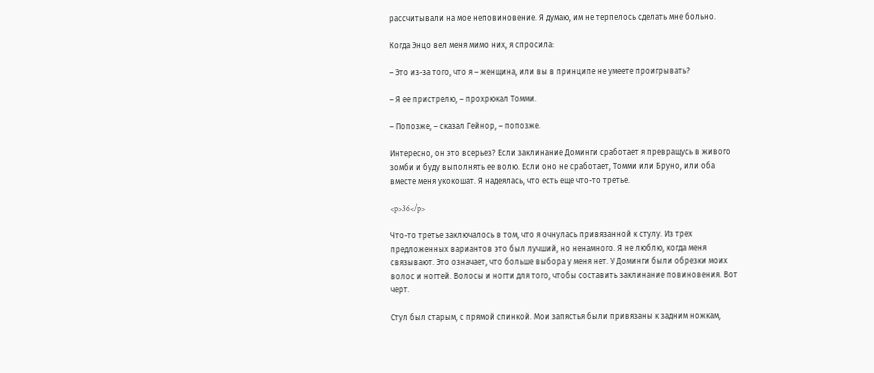рассчитывали на мое неповиновение. Я думаю, им не терпелось сделать мне больно.

Когда Энцо вел меня мимо них, я спросила:

– Это из-за того, что я – женщина, или вы в принципе не умеете проигрывать?

– Я ее пристрелю, – прохрюкал Томми.

– Попозже, – сказал Гейнор, – попозже.

Интересно, он это всерьез? Если заклинание Доминги сработает я превращусь в живого зомби и буду выполнять ее волю. Если оно не сработает, Томми или Бруно, или оба вместе меня укокошат. Я надеялась, что есть еще что-то третье.

<p>36</p>

Что-то третье заключалось в том, что я очнулась привязанной к стулу. Из трех предложенных вариантов это был лучший, но ненамного. Я не люблю, когда меня связывают. Это означает, что больше выбора у меня нет. У Доминги были обрезки моих волос и ногтей. Волосы и ногти для того, чтобы составить заклинание повиновения. Вот черт.

Стул был старым, с прямой спинкой. Мои запястья были привязаны к задним ножкам,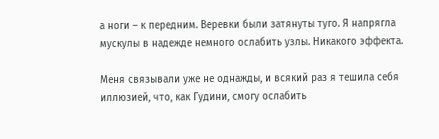а ноги – к передним. Веревки были затянуты туго. Я напрягла мускулы в надежде немного ослабить узлы. Никакого эффекта.

Меня связывали уже не однажды, и всякий раз я тешила себя иллюзией, что, как Гудини, смогу ослабить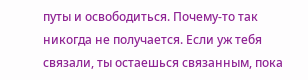путы и освободиться. Почему-то так никогда не получается. Если уж тебя связали, ты остаешься связанным, пока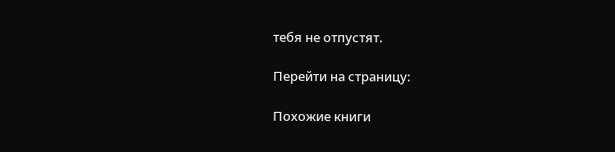тебя не отпустят.

Перейти на страницу:

Похожие книги